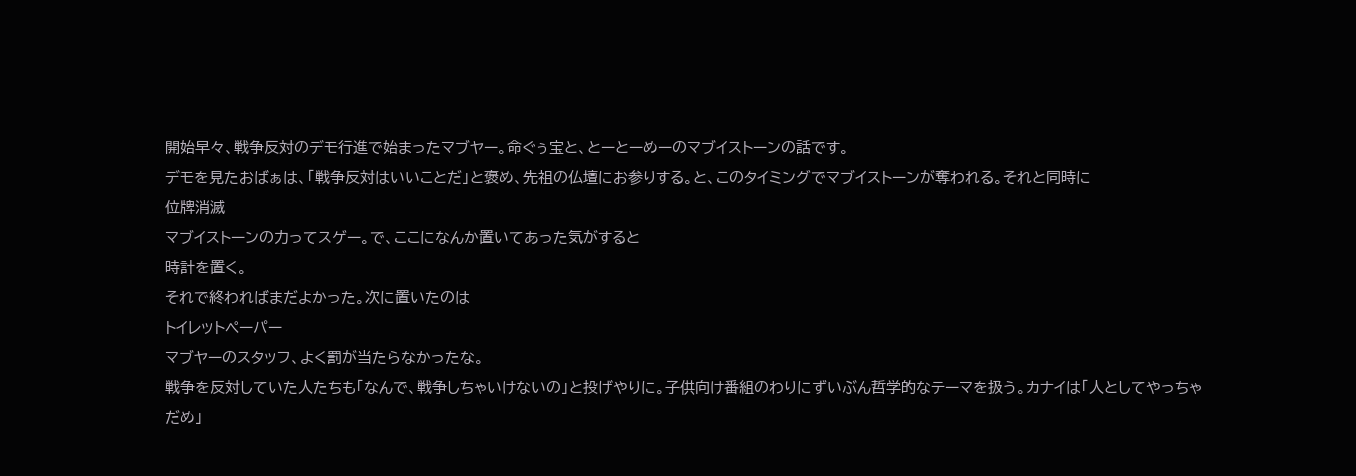開始早々、戦争反対のデモ行進で始まったマブヤー。命ぐぅ宝と、とーとーめーのマブイストーンの話です。
デモを見たおばぁは、「戦争反対はいいことだ」と褒め、先祖の仏壇にお参りする。と、このタイミングでマブイストーンが奪われる。それと同時に
位牌消滅
マブイストーンの力ってスゲー。で、ここになんか置いてあった気がすると
時計を置く。
それで終わればまだよかった。次に置いたのは
トイレットペーパー
マブヤーのスタッフ、よく罰が当たらなかったな。
戦争を反対していた人たちも「なんで、戦争しちゃいけないの」と投げやりに。子供向け番組のわりにずいぶん哲学的なテーマを扱う。カナイは「人としてやっちゃだめ」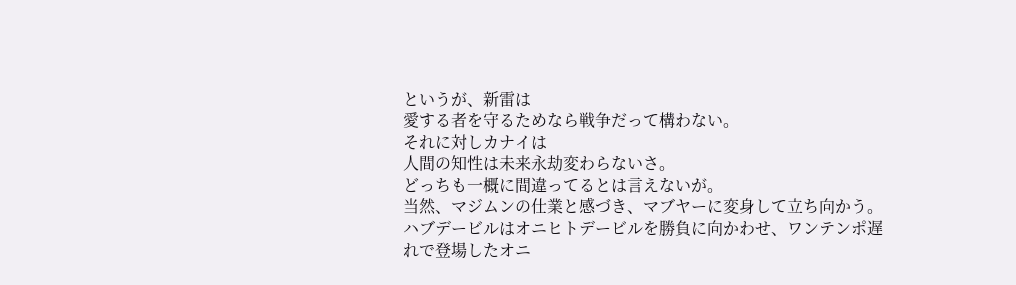というが、新雷は
愛する者を守るためなら戦争だって構わない。
それに対しカナイは
人間の知性は未来永劫変わらないさ。
どっちも一概に間違ってるとは言えないが。
当然、マジムンの仕業と感づき、マブヤーに変身して立ち向かう。ハブデービルはオニヒトデービルを勝負に向かわせ、ワンテンポ遅れで登場したオニ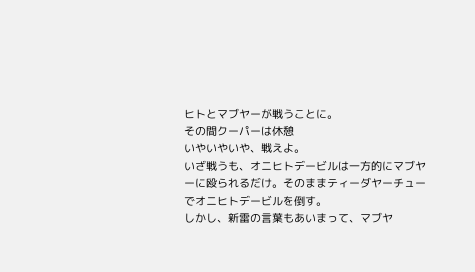ヒトとマブヤーが戦うことに。
その間クーパーは休憩
いやいやいや、戦えよ。
いざ戦うも、オニヒトデービルは一方的にマブヤーに殴られるだけ。そのままティーダヤーチューでオニヒトデービルを倒す。
しかし、新雷の言葉もあいまって、マブヤ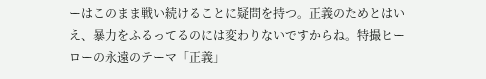ーはこのまま戦い続けることに疑問を持つ。正義のためとはいえ、暴力をふるってるのには変わりないですからね。特撮ヒーローの永遠のテーマ「正義」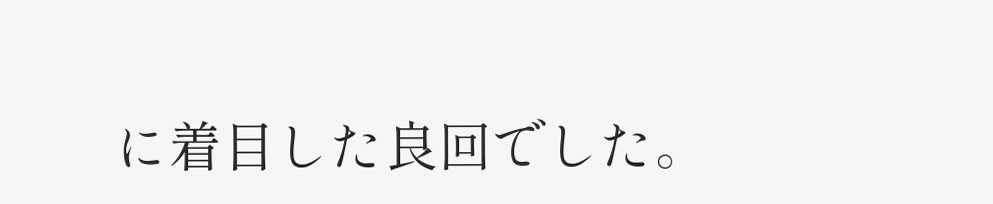に着目した良回でした。